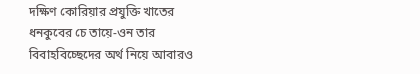দক্ষিণ কোরিয়ার প্রযুক্তি খাতের ধনকুবের চে তায়ে-ওন তার বিবাহবিচ্ছেদের অর্থ নিয়ে আবারও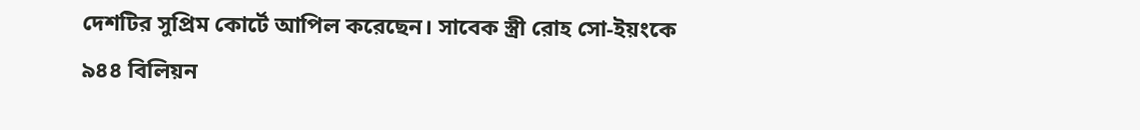দেশটির সুপ্রিম কোর্টে আপিল করেছেন। সাবেক স্ত্রী রোহ সো-ইয়ংকে ৯৪৪ বিলিয়ন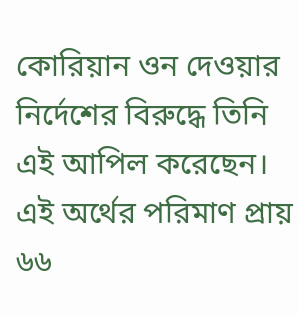কোরিয়ান ওন দেওয়ার নির্দেশের বিরুদ্ধে তিনি এই আপিল করেছেন।
এই অর্থের পরিমাণ প্রায় ৬৬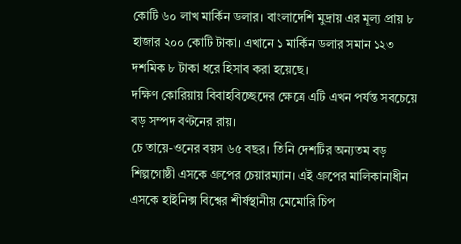কোটি ৬০ লাখ মার্কিন ডলার। বাংলাদেশি মুদ্রায় এর মূল্য প্রায় ৮ হাজার ২০০ কোটি টাকা। এখানে ১ মার্কিন ডলার সমান ১২৩ দশমিক ৮ টাকা ধরে হিসাব করা হয়েছে।
দক্ষিণ কোরিয়ায় বিবাহবিচ্ছেদের ক্ষেত্রে এটি এখন পর্যন্ত সবচেয়ে বড় সম্পদ বণ্টনের রায়।
চে তায়ে-ওনের বয়স ৬৫ বছর। তিনি দেশটির অন্যতম বড় শিল্পগোষ্ঠী এসকে গ্রুপের চেয়ারম্যান। এই গ্রুপের মালিকানাধীন এসকে হাইনিক্স বিশ্বের শীর্ষস্থানীয় মেমোরি চিপ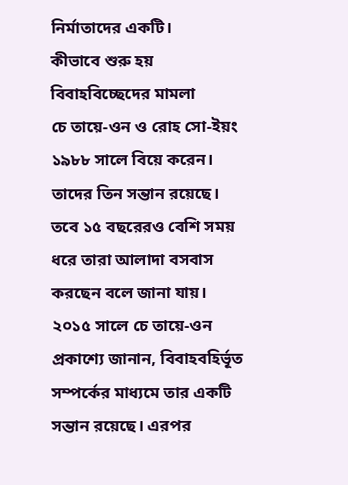নির্মাতাদের একটি।
কীভাবে শুরু হয় বিবাহবিচ্ছেদের মামলা
চে তায়ে-ওন ও রোহ সো-ইয়ং ১৯৮৮ সালে বিয়ে করেন। তাদের তিন সন্তান রয়েছে। তবে ১৫ বছরেরও বেশি সময় ধরে তারা আলাদা বসবাস করছেন বলে জানা যায়।
২০১৫ সালে চে তায়ে-ওন প্রকাশ্যে জানান, বিবাহবহির্ভূত সম্পর্কের মাধ্যমে তার একটি সন্তান রয়েছে। এরপর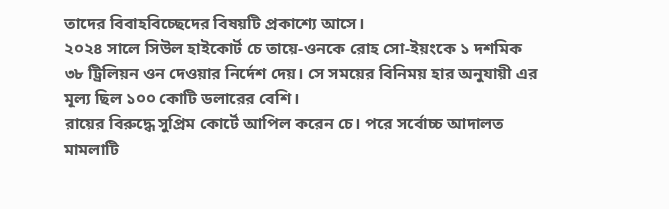তাদের বিবাহবিচ্ছেদের বিষয়টি প্রকাশ্যে আসে।
২০২৪ সালে সিউল হাইকোর্ট চে তায়ে-ওনকে রোহ সো-ইয়ংকে ১ দশমিক ৩৮ ট্রিলিয়ন ওন দেওয়ার নির্দেশ দেয়। সে সময়ের বিনিময় হার অনুযায়ী এর মূল্য ছিল ১০০ কোটি ডলারের বেশি।
রায়ের বিরুদ্ধে সুপ্রিম কোর্টে আপিল করেন চে। পরে সর্বোচ্চ আদালত মামলাটি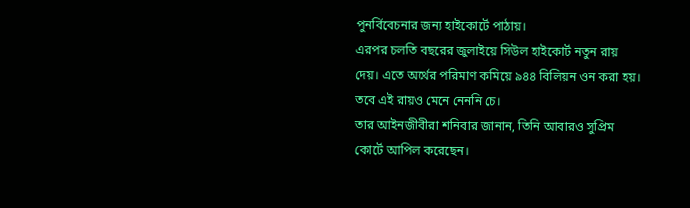পুনর্বিবেচনার জন্য হাইকোর্টে পাঠায়।
এরপর চলতি বছরের জুলাইয়ে সিউল হাইকোর্ট নতুন রায় দেয়। এতে অর্থের পরিমাণ কমিয়ে ৯৪৪ বিলিয়ন ওন করা হয়। তবে এই রায়ও মেনে নেননি চে।
তার আইনজীবীরা শনিবার জানান, তিনি আবারও সুপ্রিম কোর্টে আপিল করেছেন।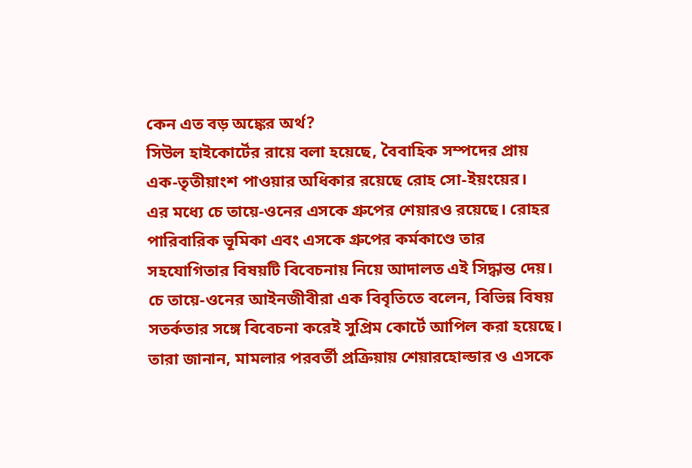কেন এত বড় অঙ্কের অর্থ?
সিউল হাইকোর্টের রায়ে বলা হয়েছে, বৈবাহিক সম্পদের প্রায় এক-তৃতীয়াংশ পাওয়ার অধিকার রয়েছে রোহ সো-ইয়ংয়ের।
এর মধ্যে চে তায়ে-ওনের এসকে গ্রুপের শেয়ারও রয়েছে। রোহর পারিবারিক ভূমিকা এবং এসকে গ্রুপের কর্মকাণ্ডে তার সহযোগিতার বিষয়টি বিবেচনায় নিয়ে আদালত এই সিদ্ধান্ত দেয়।
চে তায়ে-ওনের আইনজীবীরা এক বিবৃতিতে বলেন, বিভিন্ন বিষয় সতর্কতার সঙ্গে বিবেচনা করেই সুপ্রিম কোর্টে আপিল করা হয়েছে।
তারা জানান, মামলার পরবর্তী প্রক্রিয়ায় শেয়ারহোল্ডার ও এসকে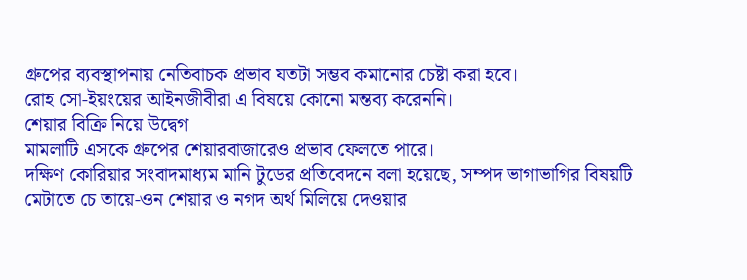গ্রুপের ব্যবস্থাপনায় নেতিবাচক প্রভাব যতটা সম্ভব কমানোর চেষ্টা করা হবে।
রোহ সো-ইয়ংয়ের আইনজীবীরা এ বিষয়ে কোনো মন্তব্য করেননি।
শেয়ার বিক্রি নিয়ে উদ্বেগ
মামলাটি এসকে গ্রুপের শেয়ারবাজারেও প্রভাব ফেলতে পারে।
দক্ষিণ কোরিয়ার সংবাদমাধ্যম মানি টুডের প্রতিবেদনে বলা হয়েছে, সম্পদ ভাগাভাগির বিষয়টি মেটাতে চে তায়ে-ওন শেয়ার ও নগদ অর্থ মিলিয়ে দেওয়ার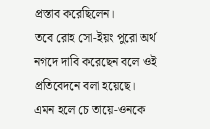প্রস্তাব করেছিলেন।
তবে রোহ সো-ইয়ং পুরো অর্থ নগদে দাবি করেছেন বলে ওই প্রতিবেদনে বলা হয়েছে।
এমন হলে চে তায়ে-ওনকে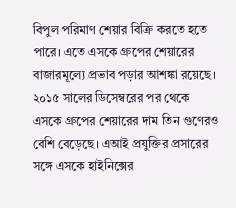বিপুল পরিমাণ শেয়ার বিক্রি করতে হতে পারে। এতে এসকে গ্রুপের শেয়ারের বাজারমূল্যে প্রভাব পড়ার আশঙ্কা রয়েছে।
২০১৫ সালের ডিসেম্বরের পর থেকে এসকে গ্রুপের শেয়ারের দাম তিন গুণেরও বেশি বেড়েছে। এআই প্রযুক্তির প্রসারের সঙ্গে এসকে হাইনিক্সের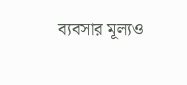ব্যবসার মূল্যও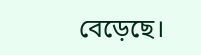বেড়েছে।